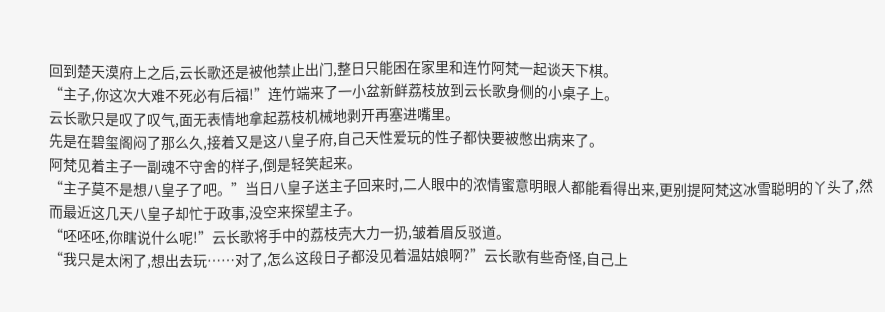回到楚天漠府上之后,云长歌还是被他禁止出门,整日只能困在家里和连竹阿梵一起谈天下棋。
“主子,你这次大难不死必有后福!”连竹端来了一小盆新鲜荔枝放到云长歌身侧的小桌子上。
云长歌只是叹了叹气,面无表情地拿起荔枝机械地剥开再塞进嘴里。
先是在碧玺阁闷了那么久,接着又是这八皇子府,自己天性爱玩的性子都快要被憋出病来了。
阿梵见着主子一副魂不守舍的样子,倒是轻笑起来。
“主子莫不是想八皇子了吧。”当日八皇子送主子回来时,二人眼中的浓情蜜意明眼人都能看得出来,更别提阿梵这冰雪聪明的丫头了,然而最近这几天八皇子却忙于政事,没空来探望主子。
“呸呸呸,你瞎说什么呢!”云长歌将手中的荔枝壳大力一扔,皱着眉反驳道。
“我只是太闲了,想出去玩……对了,怎么这段日子都没见着温姑娘啊?”云长歌有些奇怪,自己上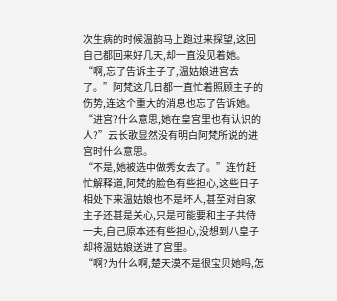次生病的时候温韵马上跑过来探望,这回自己都回来好几天,却一直没见着她。
“啊,忘了告诉主子了,温姑娘进宫去了。”阿梵这几日都一直忙着照顾主子的伤势,连这个重大的消息也忘了告诉她。
“进宫?什么意思,她在皇宫里也有认识的人?”云长歌显然没有明白阿梵所说的进宫时什么意思。
“不是,她被选中做秀女去了。”连竹赶忙解释道,阿梵的脸色有些担心,这些日子相处下来温姑娘也不是坏人,甚至对自家主子还甚是关心,只是可能要和主子共侍一夫,自己原本还有些担心,没想到八皇子却将温姑娘送进了宫里。
“啊?为什么啊,楚天漠不是很宝贝她吗,怎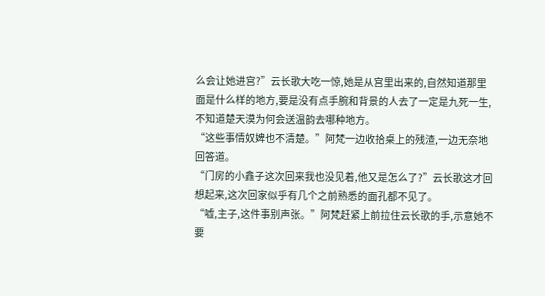么会让她进宫?”云长歌大吃一惊,她是从宫里出来的,自然知道那里面是什么样的地方,要是没有点手腕和背景的人去了一定是九死一生,不知道楚天漠为何会送温韵去哪种地方。
“这些事情奴婢也不清楚。”阿梵一边收拾桌上的残渣,一边无奈地回答道。
“门房的小鑫子这次回来我也没见着,他又是怎么了?”云长歌这才回想起来,这次回家似乎有几个之前熟悉的面孔都不见了。
“嘘,主子,这件事别声张。”阿梵赶紧上前拉住云长歌的手,示意她不要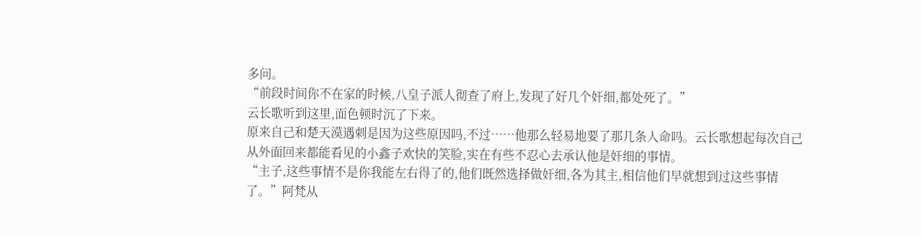多问。
“前段时间你不在家的时候,八皇子派人彻查了府上,发现了好几个奸细,都处死了。”
云长歌听到这里,面色顿时沉了下来。
原来自己和楚天漠遇刺是因为这些原因吗,不过……他那么轻易地要了那几条人命吗。云长歌想起每次自己从外面回来都能看见的小鑫子欢快的笑脸,实在有些不忍心去承认他是奸细的事情。
“主子,这些事情不是你我能左右得了的,他们既然选择做奸细,各为其主,相信他们早就想到过这些事情了。”阿梵从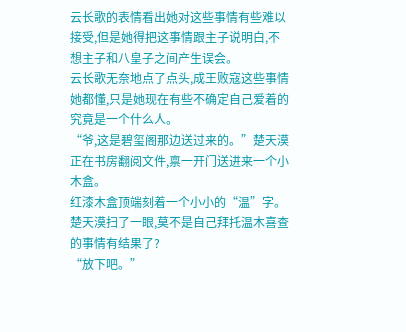云长歌的表情看出她对这些事情有些难以接受,但是她得把这事情跟主子说明白,不想主子和八皇子之间产生误会。
云长歌无奈地点了点头,成王败寇这些事情她都懂,只是她现在有些不确定自己爱着的究竟是一个什么人。
“爷,这是碧玺阁那边送过来的。”楚天漠正在书房翻阅文件,禀一开门送进来一个小木盒。
红漆木盒顶端刻着一个小小的“温”字。
楚天漠扫了一眼,莫不是自己拜托温木喜查的事情有结果了?
“放下吧。”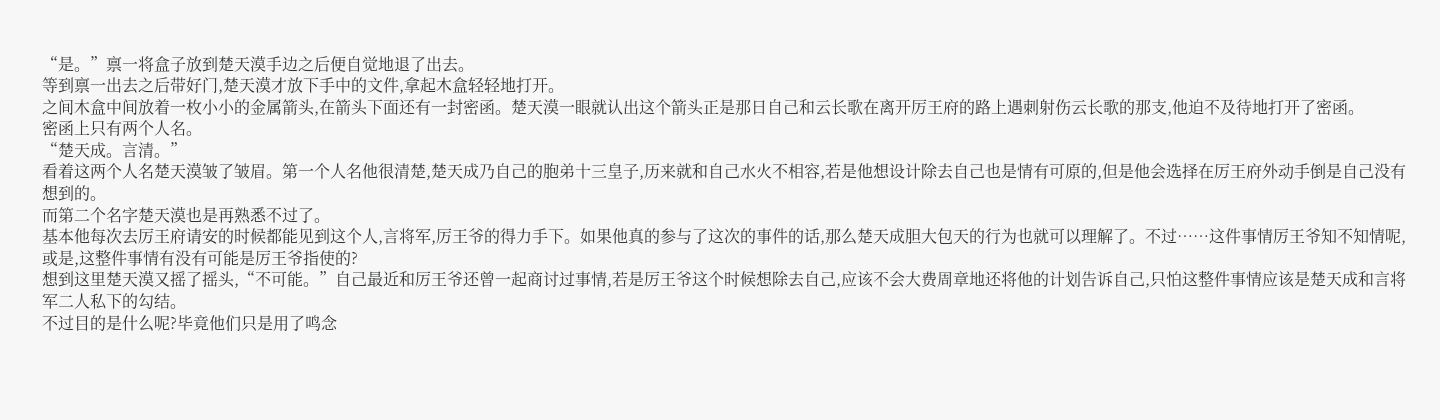“是。”禀一将盒子放到楚天漠手边之后便自觉地退了出去。
等到禀一出去之后带好门,楚天漠才放下手中的文件,拿起木盒轻轻地打开。
之间木盒中间放着一枚小小的金属箭头,在箭头下面还有一封密函。楚天漠一眼就认出这个箭头正是那日自己和云长歌在离开厉王府的路上遇刺射伤云长歌的那支,他迫不及待地打开了密函。
密函上只有两个人名。
“楚天成。言清。”
看着这两个人名楚天漠皱了皱眉。第一个人名他很清楚,楚天成乃自己的胞弟十三皇子,历来就和自己水火不相容,若是他想设计除去自己也是情有可原的,但是他会选择在厉王府外动手倒是自己没有想到的。
而第二个名字楚天漠也是再熟悉不过了。
基本他每次去厉王府请安的时候都能见到这个人,言将军,厉王爷的得力手下。如果他真的参与了这次的事件的话,那么楚天成胆大包天的行为也就可以理解了。不过……这件事情厉王爷知不知情呢,或是,这整件事情有没有可能是厉王爷指使的?
想到这里楚天漠又摇了摇头,“不可能。”自己最近和厉王爷还曾一起商讨过事情,若是厉王爷这个时候想除去自己,应该不会大费周章地还将他的计划告诉自己,只怕这整件事情应该是楚天成和言将军二人私下的勾结。
不过目的是什么呢?毕竟他们只是用了鸣念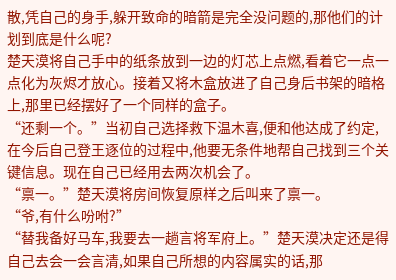散,凭自己的身手,躲开致命的暗箭是完全没问题的,那他们的计划到底是什么呢?
楚天漠将自己手中的纸条放到一边的灯芯上点燃,看着它一点一点化为灰烬才放心。接着又将木盒放进了自己身后书架的暗格上,那里已经摆好了一个同样的盒子。
“还剩一个。”当初自己选择救下温木喜,便和他达成了约定,在今后自己登王逐位的过程中,他要无条件地帮自己找到三个关键信息。现在自己已经用去两次机会了。
“禀一。”楚天漠将房间恢复原样之后叫来了禀一。
“爷,有什么吩咐?”
“替我备好马车,我要去一趟言将军府上。”楚天漠决定还是得自己去会一会言清,如果自己所想的内容属实的话,那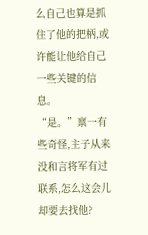么自己也算是抓住了他的把柄,或许能让他给自己一些关键的信息。
“是。”禀一有些奇怪,主子从来没和言将军有过联系,怎么这会儿却要去找他?